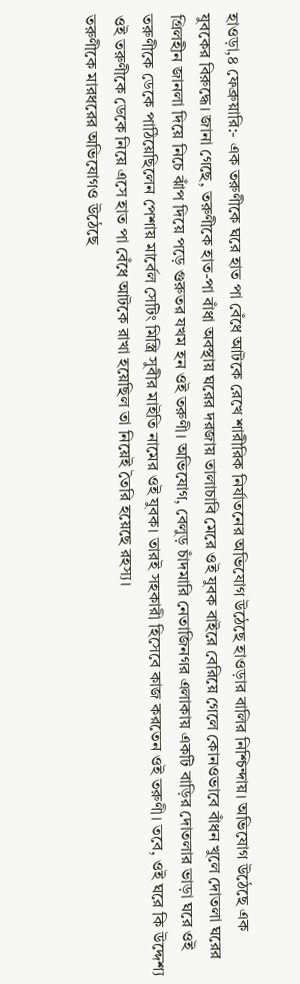হাওড়া,৪ ফেব্রুয়ারি:- এক তরুণীকে ঘরে হাত পা বেঁধে আটকে রেখে শারীরিক নির্যাতনের অভিযোগ উঠেছে হাওড়ার বালির নিশ্চিন্দায়। অভিযোগ উঠেছে এক যুবকের বিরুদ্ধে। জানা গেছে, তরুণীকে হাত-পা বাঁধা অবস্থায় ঘরের দরজায় তালাচাবি মেরে ওই যুবক বাইরে বেরিয়ে গেলে কোনওভাবে বাঁধন খুলে দোতলা ঘরের গ্রিলহীন জানলা দিয়ে নিচে ঝাঁপ দিয়ে পড়ে গুরুতর যখম হন ওই তরুণী। অভিযোগ, বেলুড় চাঁদমারি নেতাজিনগর এলাকায় একটি বাড়ির দোতলার ভাড়া ঘরে ওই তরুণীকে ডেকে পাঠিয়েছিলেন পেশায় মার্বেল সেটিং মিস্ত্রি সুবীর মাইতি নামের ওই যুবক। তারই সহকারী হিসেবে কাজ করতেন ওই তরুণী। তবে, ওই ঘরে কি উদ্দেশ্য ওই তরুণীকে ডেকে নিয়ে এসে হাত পা বেঁধে আটকে রাখা হয়েছিল তা নিয়েই তৈরি হয়েছে রহস্য।
তরুণীকে মারধরের অভিযোগও উঠেছে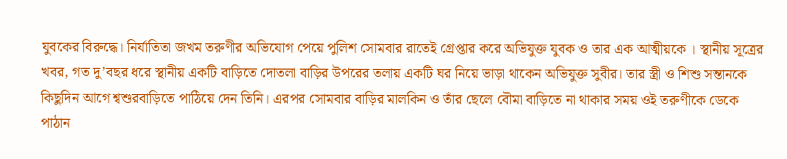যুবকের বিরুদ্ধে। নির্যাতিতা জখম তরুণীর অভিযোগ পেয়ে পুলিশ সোমবার রাতেই গ্রেপ্তার করে অভিযুক্ত যুবক ও তার এক আত্মীয়কে । স্থানীয় সূত্রের খবর, গত দু’বছর ধরে স্থানীয় একটি বাড়িতে দোতলা বাড়ির উপরের তলায় একটি ঘর নিয়ে ভাড়া থাকেন অভিযুক্ত সুবীর। তার স্ত্রী ও শিশু সন্তানকে কিছুদিন আগে শ্বশুরবাড়িতে পাঠিয়ে দেন তিনি। এরপর সোমবার বাড়ির মালকিন ও তাঁর ছেলে বৌমা বাড়িতে না থাকার সময় ওই তরুণীকে ডেকে পাঠান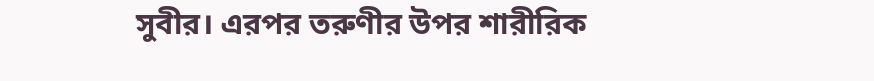সুবীর। এরপর তরুণীর উপর শারীরিক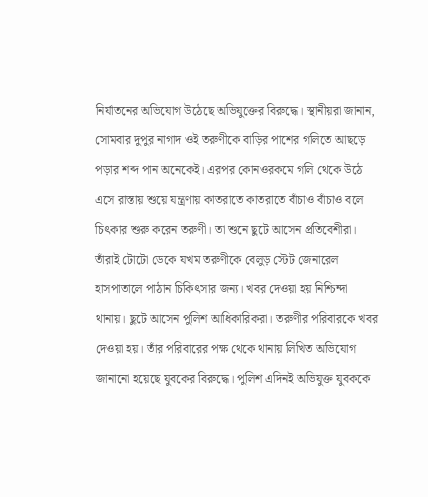নির্যাতনের অভিযোগ উঠেছে অভিযুক্তের বিরুদ্ধে। স্থানীয়রা জানান, সোমবার দুপুর নাগাদ ওই তরুণীকে বাড়ির পাশের গলিতে আছড়ে পড়ার শব্দ পান অনেকেই। এরপর কোনওরকমে গলি থেকে উঠে এসে রাস্তায় শুয়ে যন্ত্রণায় কাতরাতে কাতরাতে বাঁচাও বাঁচাও বলে চিৎকার শুরু করেন তরুণী। তা শুনে ছুটে আসেন প্রতিবেশীরা। তাঁরাই টোটো ডেকে যখম তরুণীকে বেলুড় স্টেট জেনারেল হাসপাতালে পাঠান চিকিৎসার জন্য। খবর দেওয়া হয় নিশ্চিন্দা থানায়। ছুটে আসেন পুলিশ আধিকারিকরা। তরুণীর পরিবারকে খবর দেওয়া হয়। তাঁর পরিবারের পক্ষ থেকে থানায় লিখিত অভিযোগ জানানো হয়েছে যুবকের বিরুদ্ধে। পুলিশ এদিনই অভিযুক্ত যুবককে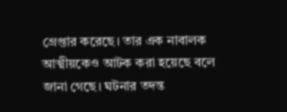গ্রেপ্তার করেছে। তার এক নাবালক আত্মীয়কেও আটক করা হয়েছে বলে জানা গেছে। ঘটনার তদন্ত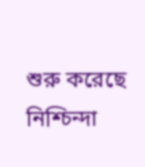শুরু করেছে নিশ্চিন্দা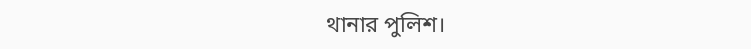থানার পুলিশ।